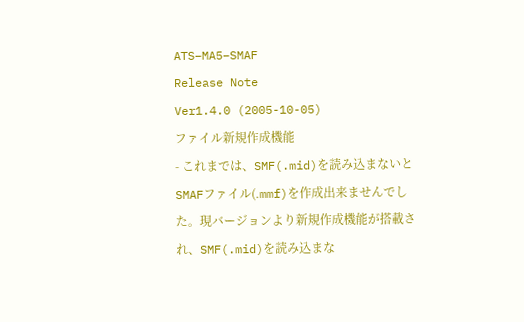ATS−MA5−SMAF
Release Note
Ver1.4.0 (2005-10-05)
ファイル新規作成機能
- これまでは、SMF(.mid)を読み込まないとSMAFファイル(.mmf)を作成出来ませんでした。現バージョンより新規作成機能が搭載され、SMF(.mid)を読み込まな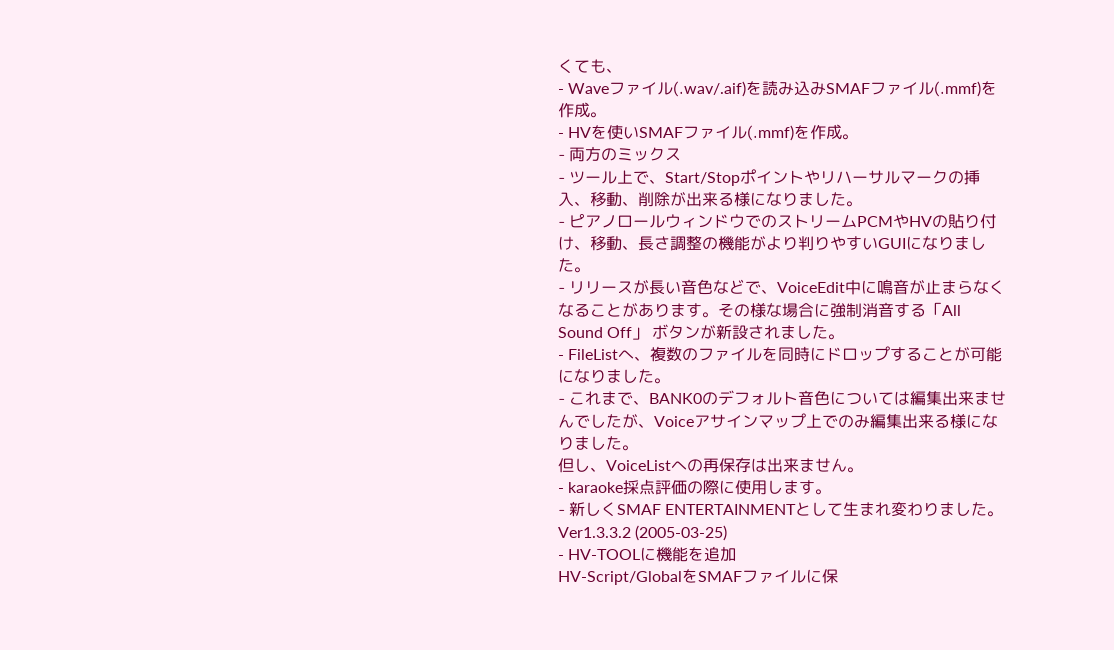くても、
- Waveファイル(.wav/.aif)を読み込みSMAFファイル(.mmf)を作成。
- HVを使いSMAFファイル(.mmf)を作成。
- 両方のミックス
- ツール上で、Start/Stopポイントやリハーサルマークの挿入、移動、削除が出来る様になりました。
- ピアノロールウィンドウでのストリームPCMやHVの貼り付け、移動、長さ調整の機能がより判りやすいGUIになりました。
- リリースが長い音色などで、VoiceEdit中に鳴音が止まらなくなることがあります。その様な場合に強制消音する「All Sound Off」 ボタンが新設されました。
- FileListへ、複数のファイルを同時にドロップすることが可能になりました。
- これまで、BANK0のデフォルト音色については編集出来ませんでしたが、Voiceアサインマップ上でのみ編集出来る様になりました。
但し、VoiceListへの再保存は出来ません。
- karaoke採点評価の際に使用します。
- 新しくSMAF ENTERTAINMENTとして生まれ変わりました。
Ver1.3.3.2 (2005-03-25)
- HV-TOOLに機能を追加
HV-Script/GlobalをSMAFファイルに保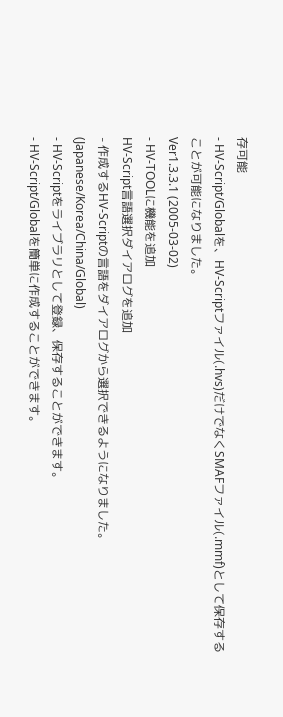存可能
- HV-Script/Globalを、HV-Scriptファイル(.hvs)だけでなくSMAFファイル(.mmf)として保存することが可能になりました。
Ver1.3.3.1 (2005-03-02)
- HV-TOOLに機能を追加
HV-Script言語選択ダイアログを追加
- 作成するHV-Scriptの言語をダイアログから選択できるようになりました。
(Japanese/Korea/China/Global)
- HV-Scriptをライブラリとして登録、保存することができます。
- HV-Script/Globalを簡単に作成することができます。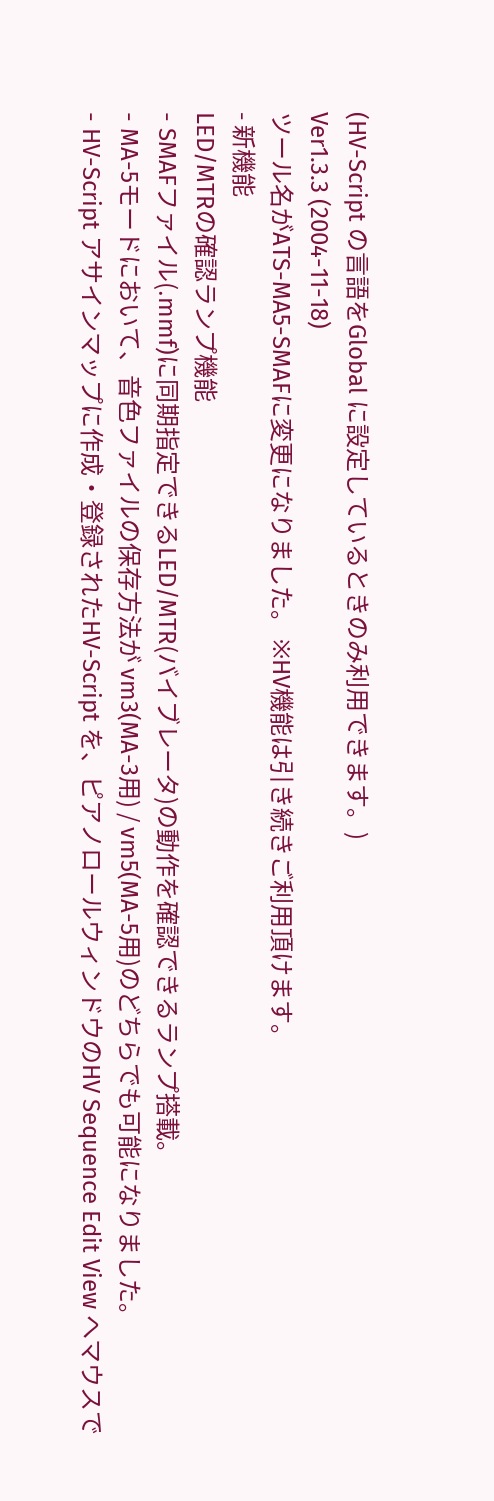(HV-Script の言語をGlobal に設定しているときのみ利用できます。)
Ver1.3.3 (2004-11-18)
ツール名がATS-MA5-SMAFに変更になりました。 ※HV機能は引き続きご利用頂けます。
- 新機能
LED/MTRの確認ランプ機能
- SMAFファイル(.mmf)に同期指定できるLED/MTR(バイブレータ)の動作を確認できるランプ搭載。
- MA-5モードにおいて、音色ファイルの保存方法が vm3(MA-3用) / vm5(MA-5用)のどちらでも可能になりました。
- HV-Script アサインマップに作成・登録されたHV-Script を、ピアノロールウィンドウのHV Sequence Edit View へマウスで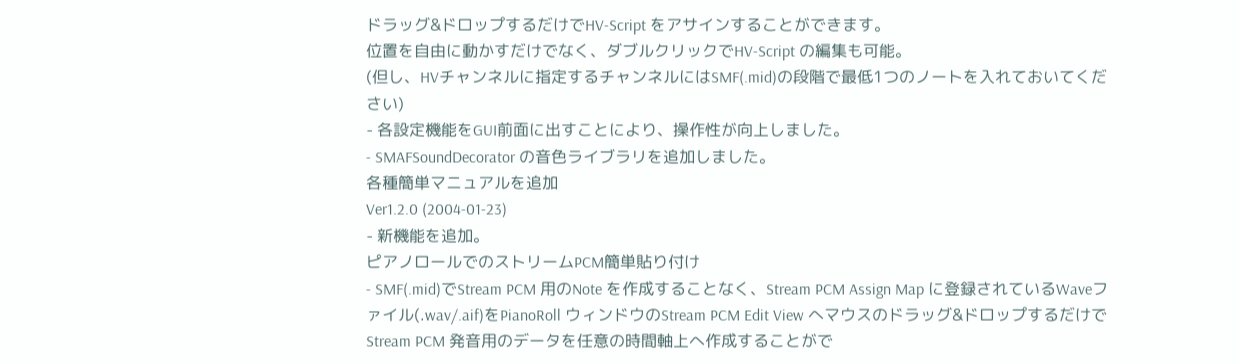ドラッグ&ドロップするだけでHV-Script をアサインすることができます。
位置を自由に動かすだけでなく、ダブルクリックでHV-Script の編集も可能。
(但し、HVチャンネルに指定するチャンネルにはSMF(.mid)の段階で最低1つのノートを入れておいてください)
- 各設定機能をGUI前面に出すことにより、操作性が向上しました。
- SMAFSoundDecorator の音色ライブラリを追加しました。
各種簡単マニュアルを追加
Ver1.2.0 (2004-01-23)
- 新機能を追加。
ピアノロールでのストリームPCM簡単貼り付け
- SMF(.mid)でStream PCM 用のNote を作成することなく、Stream PCM Assign Map に登録されているWaveファイル(.wav/.aif)をPianoRoll ウィンドウのStream PCM Edit View へマウスのドラッグ&ドロップするだけでStream PCM 発音用のデータを任意の時間軸上へ作成することがで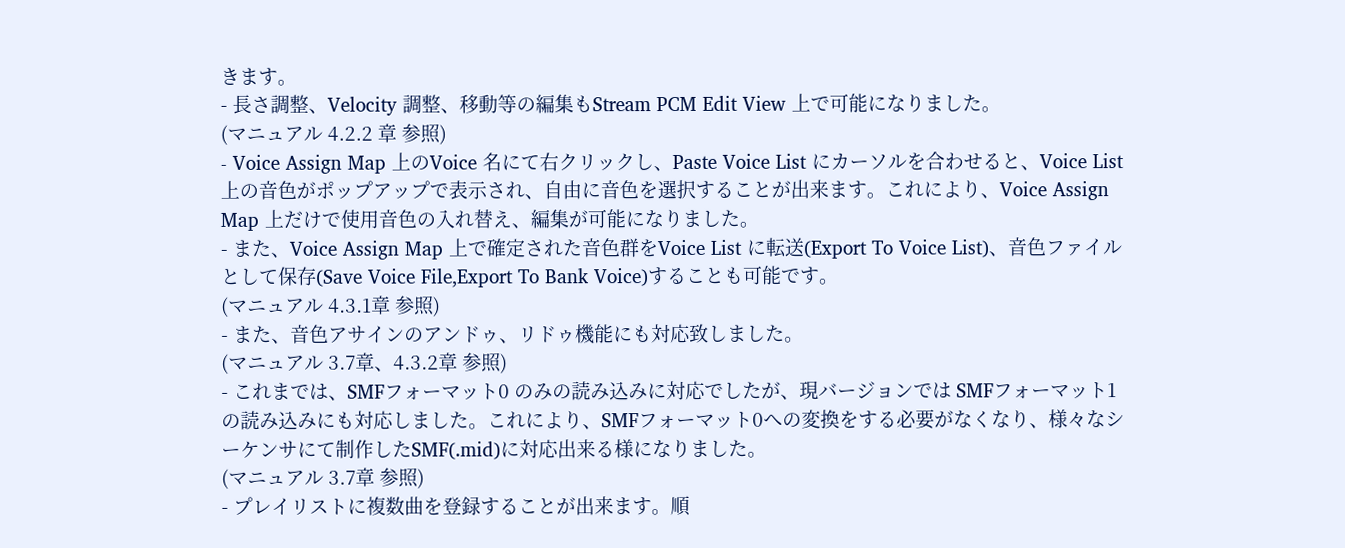きます。
- 長さ調整、Velocity 調整、移動等の編集もStream PCM Edit View 上で可能になりました。
(マニュアル 4.2.2 章 参照)
- Voice Assign Map 上のVoice 名にて右クリックし、Paste Voice List にカーソルを合わせると、Voice List 上の音色がポップアップで表示され、自由に音色を選択することが出来ます。これにより、Voice Assign Map 上だけで使用音色の入れ替え、編集が可能になりました。
- また、Voice Assign Map 上で確定された音色群をVoice List に転送(Export To Voice List)、音色ファイルとして保存(Save Voice File,Export To Bank Voice)することも可能です。
(マニュアル 4.3.1章 参照)
- また、音色アサインのアンドゥ、リドゥ機能にも対応致しました。
(マニュアル 3.7章、4.3.2章 参照)
- これまでは、SMFフォーマット0 のみの読み込みに対応でしたが、現バージョンでは SMFフォーマット1 の読み込みにも対応しました。これにより、SMFフォーマット0への変換をする必要がなくなり、様々なシーケンサにて制作したSMF(.mid)に対応出来る様になりました。
(マニュアル 3.7章 参照)
- プレイリストに複数曲を登録することが出来ます。順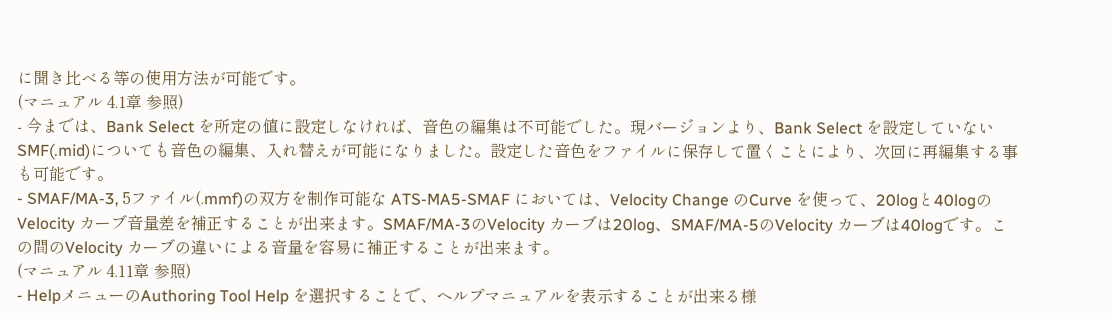に聞き比べる等の使用方法が可能です。
(マニュアル 4.1章 参照)
- 今までは、Bank Select を所定の値に設定しなければ、音色の編集は不可能でした。現バージョンより、Bank Select を設定していないSMF(.mid)についても音色の編集、入れ替えが可能になりました。設定した音色をファイルに保存して置くことにより、次回に再編集する事も可能です。
- SMAF/MA-3, 5ファイル(.mmf)の双方を制作可能な ATS-MA5-SMAF においては、Velocity Change のCurve を使って、20logと40logのVelocity カーブ音量差を補正することが出来ます。SMAF/MA-3のVelocity カーブは20log、SMAF/MA-5のVelocity カーブは40logです。この間のVelocity カーブの違いによる音量を容易に補正することが出来ます。
(マニュアル 4.11章 参照)
- HelpメニューのAuthoring Tool Help を選択することで、ヘルプマニュアルを表示することが出来る様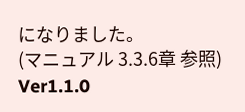になりました。
(マニュアル 3.3.6章 参照)
Ver1.1.0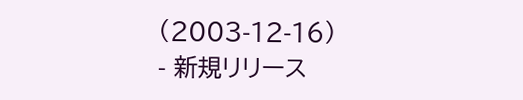(2003-12-16)
- 新規リリース